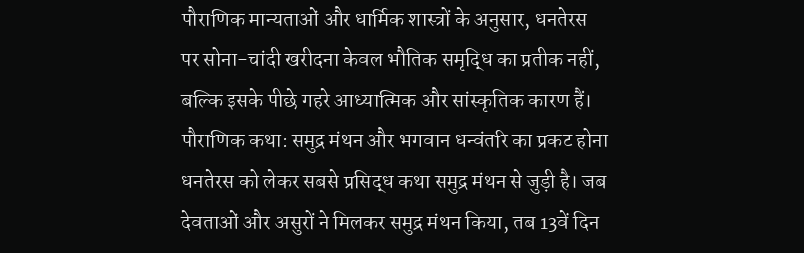पौराणिक मान्यताओं और धार्मिक शास्त्रों के अनुसार, धनतेरस पर सोना-चांदी खरीदना केवल भौतिक समृद्धि का प्रतीक नहीं, बल्कि इसके पीछे गहरे आध्यात्मिक और सांस्कृतिक कारण हैं।
पौराणिक कथा: समुद्र मंथन और भगवान धन्वंतरि का प्रकट होना
धनतेरस को लेकर सबसे प्रसिद्ध कथा समुद्र मंथन से जुड़ी है। जब देवताओं और असुरों ने मिलकर समुद्र मंथन किया, तब 13वें दिन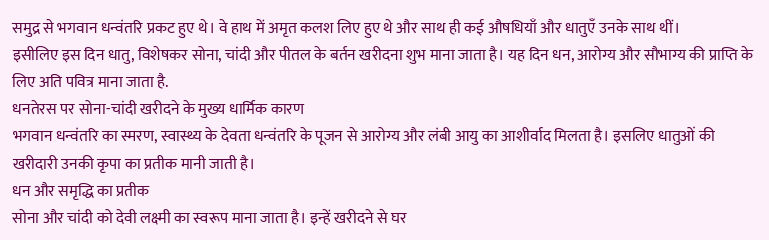समुद्र से भगवान धन्वंतरि प्रकट हुए थे। वे हाथ में अमृत कलश लिए हुए थे और साथ ही कई औषधियाँ और धातुएँ उनके साथ थीं।
इसीलिए इस दिन धातु, विशेषकर सोना, चांदी और पीतल के बर्तन खरीदना शुभ माना जाता है। यह दिन धन, आरोग्य और सौभाग्य की प्राप्ति के लिए अति पवित्र माना जाता है.
धनतेरस पर सोना-चांदी खरीदने के मुख्य धार्मिक कारण
भगवान धन्वंतरि का स्मरण, स्वास्थ्य के देवता धन्वंतरि के पूजन से आरोग्य और लंबी आयु का आशीर्वाद मिलता है। इसलिए धातुओं की खरीदारी उनकी कृपा का प्रतीक मानी जाती है।
धन और समृद्धि का प्रतीक
सोना और चांदी को देवी लक्ष्मी का स्वरूप माना जाता है। इन्हें खरीदने से घर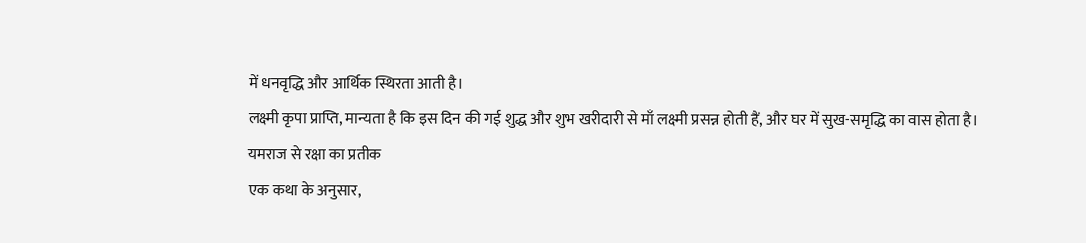में धनवृद्धि और आर्थिक स्थिरता आती है।
लक्ष्मी कृपा प्राप्ति, मान्यता है कि इस दिन की गई शुद्ध और शुभ खरीदारी से माँ लक्ष्मी प्रसन्न होती हैं, और घर में सुख-समृद्धि का वास होता है।
यमराज से रक्षा का प्रतीक
एक कथा के अनुसार,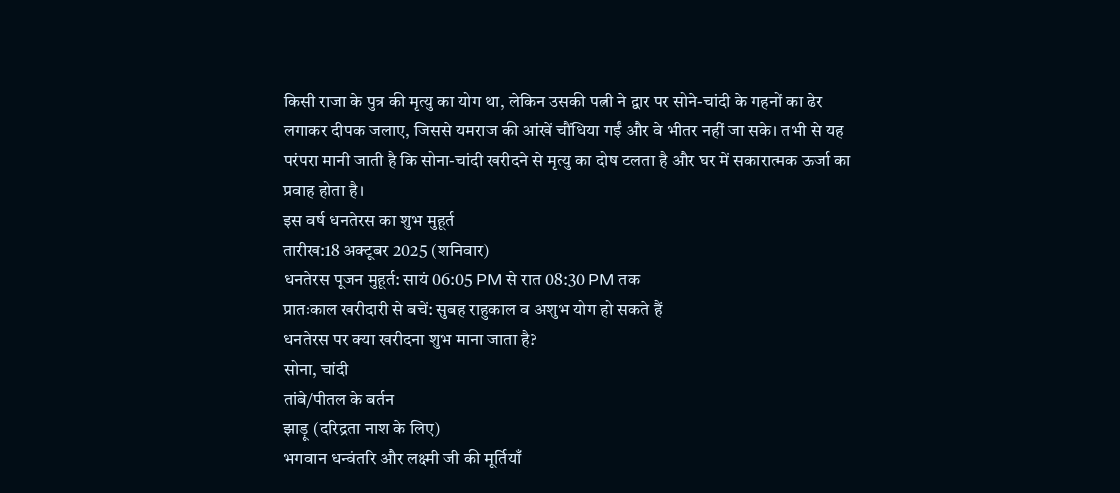किसी राजा के पुत्र की मृत्यु का योग था, लेकिन उसकी पत्नी ने द्वार पर सोने-चांदी के गहनों का ढेर लगाकर दीपक जलाए, जिससे यमराज की आंखें चौंधिया गईं और वे भीतर नहीं जा सके। तभी से यह परंपरा मानी जाती है कि सोना-चांदी खरीदने से मृत्यु का दोष टलता है और घर में सकारात्मक ऊर्जा का प्रवाह होता है।
इस वर्ष धनतेरस का शुभ मुहूर्त
तारीख:18 अक्टूबर 2025 (शनिवार)
धनतेरस पूजन मुहूर्त: सायं 06:05 PM से रात 08:30 PM तक
प्रातःकाल खरीदारी से बचें: सुबह राहुकाल व अशुभ योग हो सकते हैं
धनतेरस पर क्या खरीदना शुभ माना जाता है?
सोना, चांदी
तांबे/पीतल के बर्तन
झाड़ू (दरिद्रता नाश के लिए)
भगवान धन्वंतरि और लक्ष्मी जी की मूर्तियाँ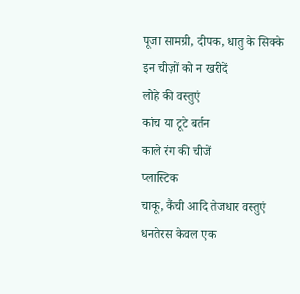पूजा सामग्री, दीपक, धातु के सिक्के
इन चीज़ों को न खरीदें
लोहे की वस्तुएं
कांच या टूटे बर्तन
काले रंग की चीजें
प्लास्टिक
चाकू, कैंची आदि तेजधार वस्तुएं
धनतेरस केवल एक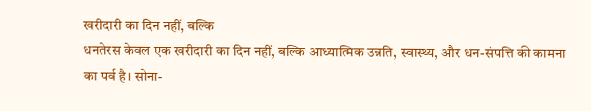खरीदारी का दिन नहीं, बल्कि
धनतेरस केवल एक खरीदारी का दिन नहीं, बल्कि आध्यात्मिक उन्नति, स्वास्थ्य, और धन-संपत्ति की कामना का पर्व है। सोना-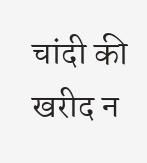चांदी की खरीद न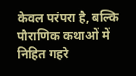केवल परंपरा है, बल्कि पौराणिक कथाओं में निहित गहरे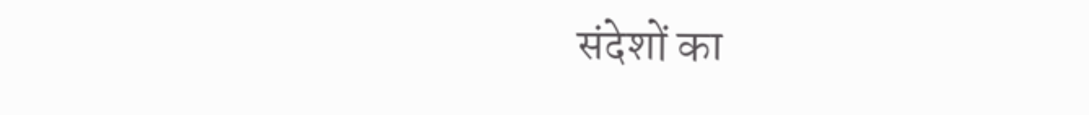संदेशों का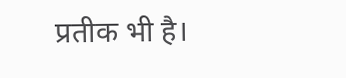प्रतीक भी है।